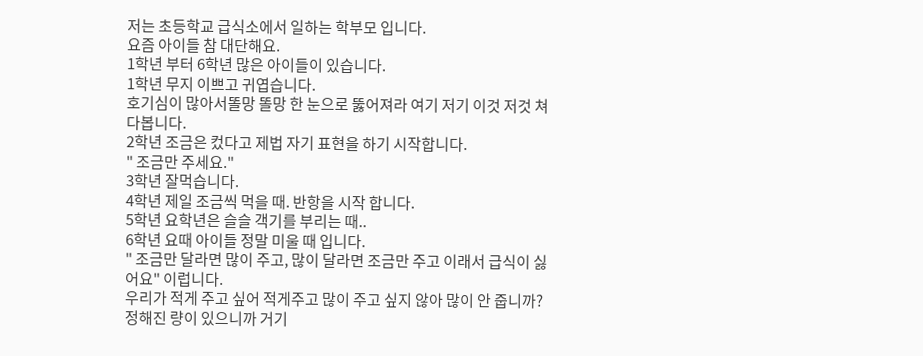저는 초등학교 급식소에서 일하는 학부모 입니다.
요즘 아이들 참 대단해요.
1학년 부터 6학년 많은 아이들이 있습니다.
1학년 무지 이쁘고 귀엽습니다.
호기심이 많아서똘망 똘망 한 눈으로 뚫어져라 여기 저기 이것 저것 쳐다봅니다.
2학년 조금은 컸다고 제법 자기 표현을 하기 시작합니다.
" 조금만 주세요."
3학년 잘먹습니다.
4학년 제일 조금씩 먹을 때. 반항을 시작 합니다.
5학년 요학년은 슬슬 객기를 부리는 때..
6학년 요때 아이들 정말 미울 때 입니다.
" 조금만 달라면 많이 주고, 많이 달라면 조금만 주고 이래서 급식이 싫어요" 이럽니다.
우리가 적게 주고 싶어 적게주고 많이 주고 싶지 않아 많이 안 줍니까?
정해진 량이 있으니까 거기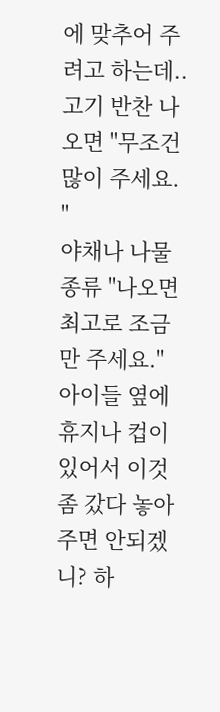에 맞추어 주려고 하는데..
고기 반찬 나오면 "무조건 많이 주세요. "
야채나 나물 종류 "나오면 최고로 조금만 주세요."
아이들 옆에 휴지나 컵이 있어서 이것 좀 갔다 놓아주면 안되겠니? 하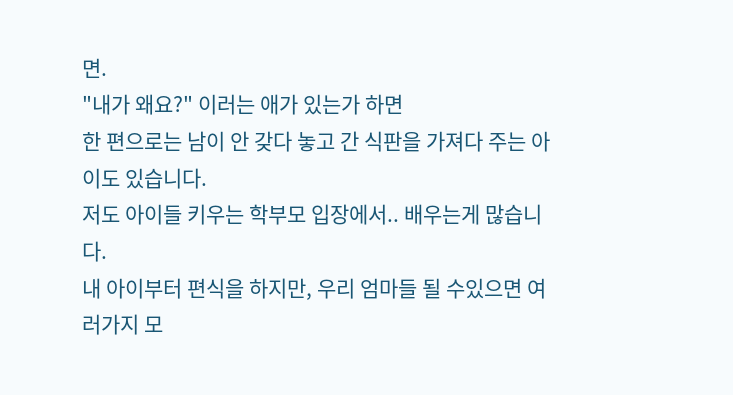면.
"내가 왜요?" 이러는 애가 있는가 하면
한 편으로는 남이 안 갖다 놓고 간 식판을 가져다 주는 아이도 있습니다.
저도 아이들 키우는 학부모 입장에서.. 배우는게 많습니다.
내 아이부터 편식을 하지만, 우리 엄마들 될 수있으면 여러가지 모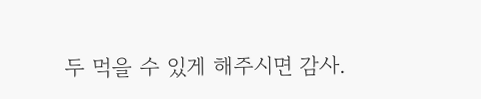두 먹을 수 있게 해주시면 감사.